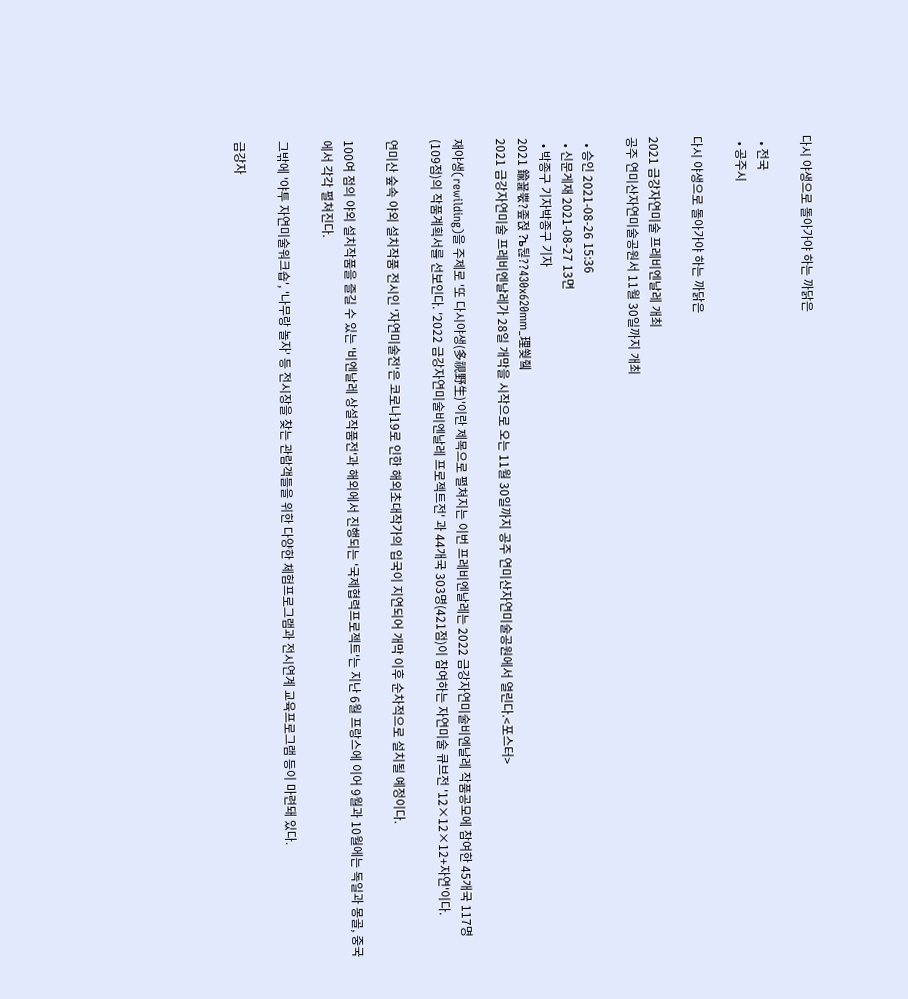다시 야생으로 돌아가야 하는 까닭은

  • 전국
  • 공주시

다시 야생으로 돌아가야 하는 까닭은

2021 금강자연미술 프레비엔날레 개최
공주 연미산자연미술공원서 11월 30일까지 개최

  • 승인 2021-08-26 15:36
  • 신문게재 2021-08-27 13면
  • 박종구 기자박종구 기자
2021 鍮꾩뿏?좊젅 ?ъ뒪??430x620mm_理쒖쥌
2021 금강자연미술 프레비엔날레가 28일 개막을 시작으로 오는 11월 30일까지 공주 연미산자연미술공원에서 열린다.<포스터>

재야생(rewilding)을 주제로 '또 다시야생(多視野生)'이란 제목으로 펼쳐지는 이번 프레비엔날레는 2022 금강자연미술비엔날레 작품공모에 참여한 45개국 117명(109점)의 작품계획서를 선보인다. '2022 금강자연미술비엔날레 프로젝트전' 과 44개국 303명(421점)이 참여하는 자연미술 큐브전 '12×12×12+자연'이다.

연미산 숲속 야외 설치작품 전시인 '자연미술전'은 코로나19로 인한 해외초대작가의 입국이 지연되어 개막 이후 순차적으로 설치될 예정이다.

100여 점의 야외 설치작품을 즐길 수 있는 '비엔날레 상설작품전'과 해외에서 진행되는 '국제협력프로젝트'는 지난 6월 프랑스에 이어 9월과 10월에는 독일과 몽골, 중국에서 각각 펼쳐진다.

그밖에 '야투 자연미술워크숍', '나무랑 놀자' 등 전시장을 찾는 관람객들을 위한 다양한 체험프로그램과 전시연계 교육프로그램 등이 마련돼 있다.

금강자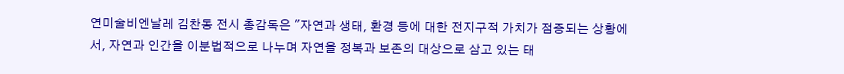연미술비엔날레 김찬동 전시 총감독은 "자연과 생태, 환경 등에 대한 전지구적 가치가 점증되는 상황에서, 자연과 인간을 이분법적으로 나누며 자연을 정복과 보존의 대상으로 삼고 있는 태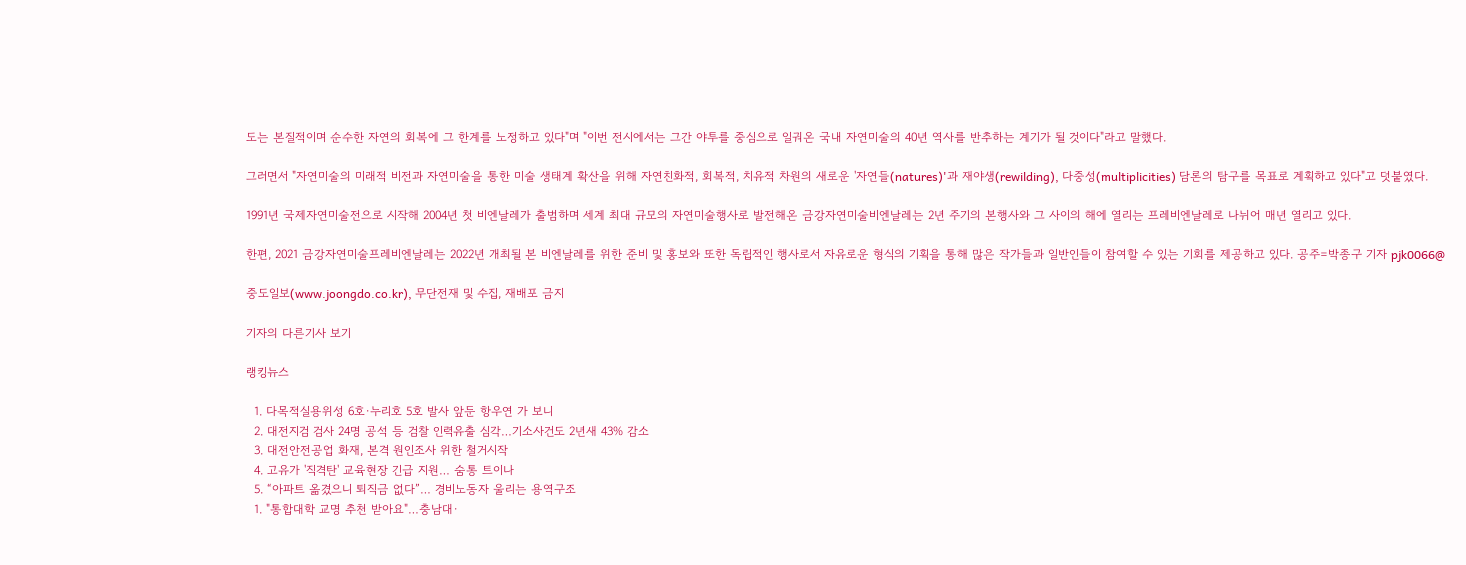도는 본질적이며 순수한 자연의 회복에 그 한계를 노정하고 있다"며 "이번 전시에서는 그간 야투를 중심으로 일궈온 국내 자연미술의 40년 역사를 반추하는 계기가 될 것이다"라고 말했다.

그러면서 "자연미술의 미래적 비전과 자연미술을 통한 미술 생태계 확산을 위해 자연친화적, 회복적, 치유적 차원의 새로운 '자연들(natures)'과 재야생(rewilding), 다중성(multiplicities) 담론의 탐구를 목표로 계획하고 있다"고 덧붙였다.

1991년 국제자연미술전으로 시작해 2004년 첫 비엔날레가 출범하며 세계 최대 규모의 자연미술행사로 발전해온 금강자연미술비엔날레는 2년 주기의 본행사와 그 사이의 해에 열리는 프레비엔날레로 나뉘어 매년 열리고 있다.

한편, 2021 금강자연미술프레비엔날레는 2022년 개최될 본 비엔날레를 위한 준비 및 홍보와 또한 독립적인 행사로서 자유로운 형식의 기획을 통해 많은 작가들과 일반인들이 참여할 수 있는 기회를 제공하고 있다. 공주=박종구 기자 pjk0066@

중도일보(www.joongdo.co.kr), 무단전재 및 수집, 재배포 금지

기자의 다른기사 보기

랭킹뉴스

  1. 다목적실용위성 6호·누리호 5호 발사 앞둔 항우연 가 보니
  2. 대전지검 검사 24명 공석 등 검찰 인력유출 심각…기소사건도 2년새 43% 감소
  3. 대전안전공업 화재, 본격 원인조사 위한 철거시작
  4. 고유가 '직격탄' 교육현장 긴급 지원… 숨통 트이나
  5. “아파트 옮겼으니 퇴직금 없다”… 경비노동자 울리는 용역구조
  1. "통합대학 교명 추천 받아요"…충남대·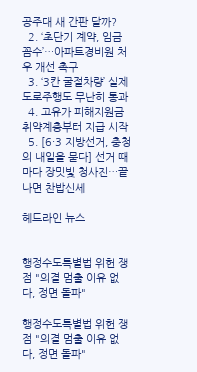공주대 새 간판 달까?
  2. ‘초단기 계약, 임금 꼼수’…아파트경비원 처우 개선 촉구
  3. ‘3칸 굴절차량’ 실제 도로주행도 무난히 통과
  4. 고유가 피해지원금 취약계층부터 지급 시작
  5. [6·3 지방선거, 충청의 내일을 묻다] 선거 때마다 장밋빛 청사진…끝나면 찬밥신세

헤드라인 뉴스


행정수도특별법 위헌 쟁점 "의결 멈출 이유 없다, 정면 돌파"

행정수도특별법 위헌 쟁점 "의결 멈출 이유 없다, 정면 돌파"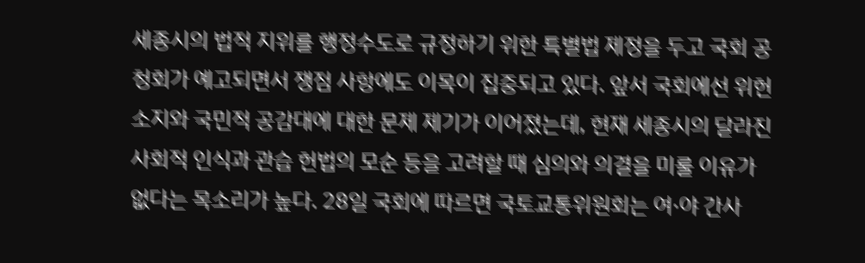세종시의 법적 지위를 행정수도로 규정하기 위한 특별법 제정을 두고 국회 공청회가 예고되면서 쟁점 사항에도 이목이 집중되고 있다. 앞서 국회에선 위헌 소지와 국민적 공감대에 대한 문제 제기가 이어졌는데, 현재 세종시의 달라진 사회적 인식과 관습 헌법의 모순 등을 고려할 때 심의와 의결을 미룰 이유가 없다는 목소리가 높다. 28일 국회에 따르면 국토교통위원회는 여·야 간사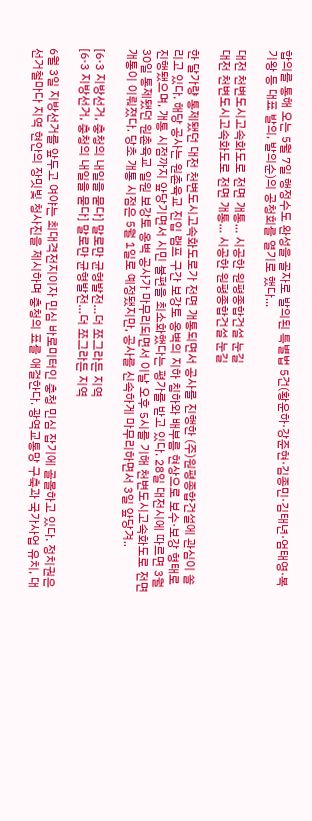합의를 통해 오는 5월 7일 행정수도 완성을 골자로 발의된 특별법 5건(황운하·강준현·김종민·김태년·엄태영·복기왕 등 대표 발의, 발의순)의 공청회를 열기로 했다...

대전 천변도시고속화도로 전면 개통… 시공한 원평종합건설 눈길
대전 천변도시고속화도로 전면 개통… 시공한 원평종합건설 눈길

한 달가량 통제됐던 대전 천변도시고속화도로가 전면 개통되면서 공사를 진행한 (주)원평종합건설에 관심이 쏠리고 있다. 해당 공사는 원촌육교 진입 램프 구간 보강토 옹벽의 지하 침하와 배부름 현상으로 보수·보강 형태로 진행됐으며, 개통 시점까지 앞당기면서 시민 불편을 최소화했다는 평가를 받고 있다. 28일 대전시에 따르면 3월 30일 통제됐던 원촌육교 일원 보강토 옹벽 공사가 마무리되면서 이날 오후 5시를 기해 천변도시고속화도로 전면 개통이 이뤄졌다. 당초 개통 시점은 5월 1일로 예정됐지만, 공사를 신속하게 마무리하면서 3일 앞당겨..

[6·3 지방선거, 충청의 내일을 묻다] 말로만 균형발전…더 쪼그라든 지역
[6·3 지방선거, 충청의 내일을 묻다] 말로만 균형발전…더 쪼그라든 지역

6월 3일 지방선거를 앞두고 여야는 최대격전지이자 민심 바로미터인 충청 민심 잡기에 골몰하고 있다. 정치권은 선거철마다 지역 현안의 장밋빛 청사진을 제시하며 충청의 표를 애걸한다. 광역교통망 구축과 국가사업 유치, 대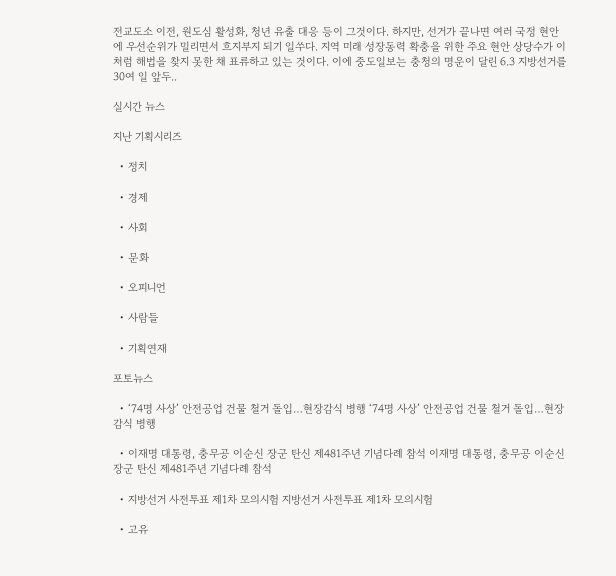전교도소 이전, 원도심 활성화, 청년 유출 대응 등이 그것이다. 하지만, 선거가 끝나면 여러 국정 현안에 우선순위가 밀리면서 흐지부지 되기 일쑤다. 지역 미래 성장동력 확충을 위한 주요 현안 상당수가 이처럼 해법을 찾지 못한 채 표류하고 있는 것이다. 이에 중도일보는 충청의 명운이 달린 6.3 지방선거를 30여 일 앞두..

실시간 뉴스

지난 기획시리즈

  • 정치

  • 경제

  • 사회

  • 문화

  • 오피니언

  • 사람들

  • 기획연재

포토뉴스

  • ‘74명 사상’ 안전공업 건물 철거 돌입…현장감식 병행 ‘74명 사상’ 안전공업 건물 철거 돌입…현장감식 병행

  • 이재명 대통령, 충무공 이순신 장군 탄신 제481주년 기념다례 참석 이재명 대통령, 충무공 이순신 장군 탄신 제481주년 기념다례 참석

  • 지방선거 사전투표 제1차 모의시험 지방선거 사전투표 제1차 모의시험

  • 고유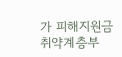가 피해지원금 취약계층부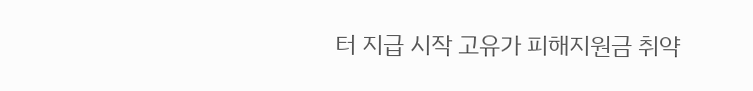터 지급 시작 고유가 피해지원금 취약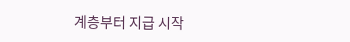계층부터 지급 시작